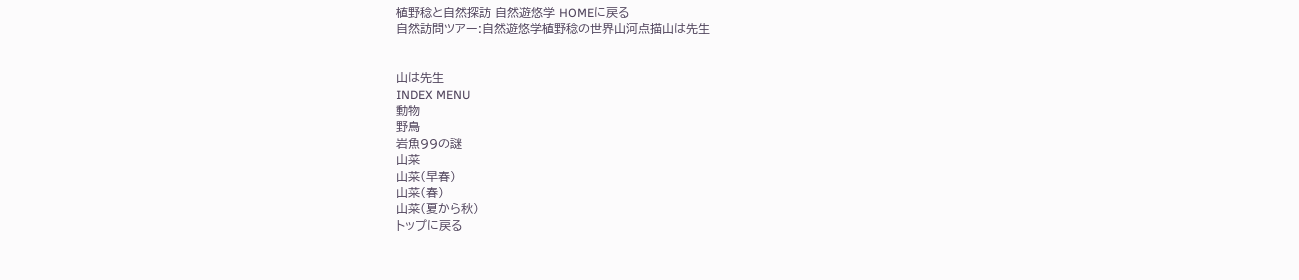植野稔と自然探訪 自然遊悠学 HOMEに戻る
自然訪問ツアー:自然遊悠学植野稔の世界山河点描山は先生


山は先生
INDEX MENU
動物
野鳥
岩魚99の謎
山菜
山菜(早春)
山菜(春)
山菜(夏から秋)
トップに戻る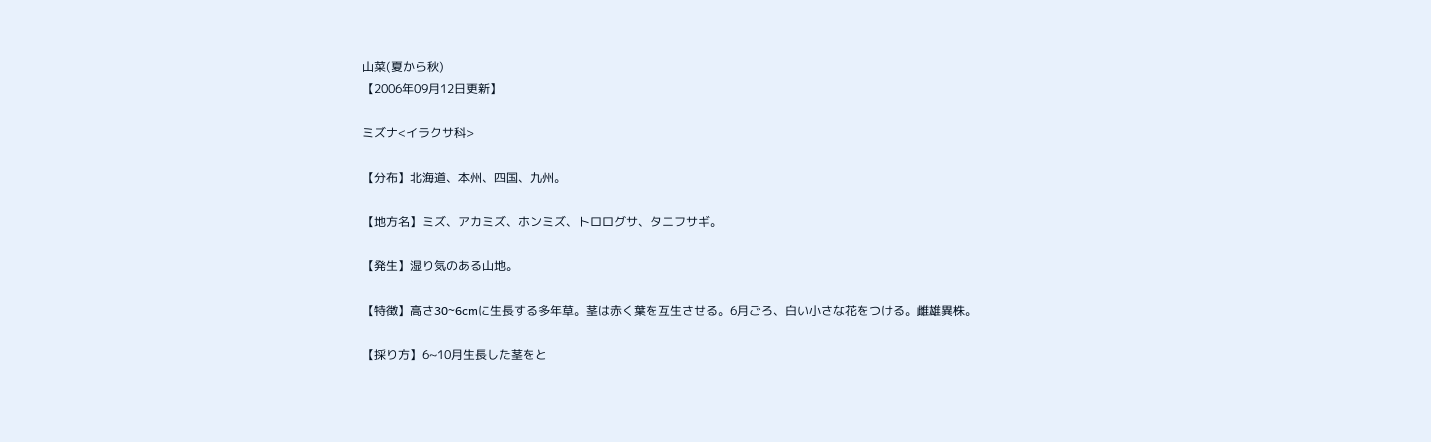山菜(夏から秋)
【2006年09月12日更新】

ミズナ<イラクサ科>

【分布】北海道、本州、四国、九州。

【地方名】ミズ、アカミズ、ホンミズ、トロログサ、タニフサギ。

【発生】湿り気のある山地。

【特徴】高さ30~6cmに生長する多年草。茎は赤く葉を互生させる。6月ごろ、白い小さな花をつける。雌雄異株。

【採り方】6~10月生長した茎をと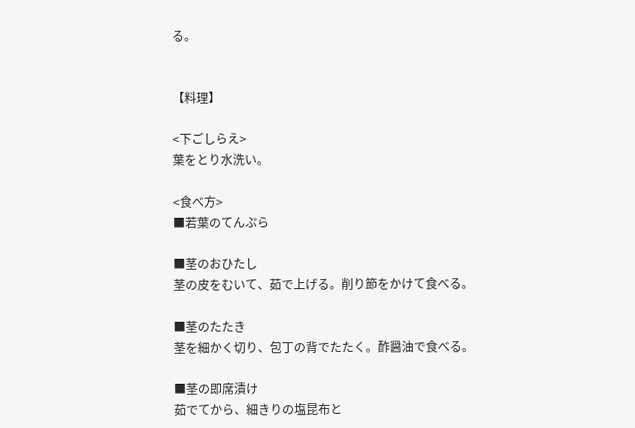る。


【料理】

<下ごしらえ>
葉をとり水洗い。

<食べ方>
■若葉のてんぷら

■茎のおひたし
茎の皮をむいて、茹で上げる。削り節をかけて食べる。

■茎のたたき
茎を細かく切り、包丁の背でたたく。酢醤油で食べる。

■茎の即席漬け
茹でてから、細きりの塩昆布と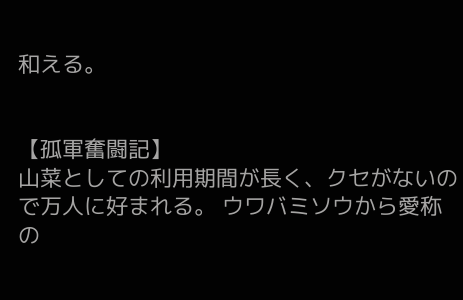和える。


【孤軍奮闘記】
山菜としての利用期間が長く、クセがないので万人に好まれる。 ウワバミソウから愛称の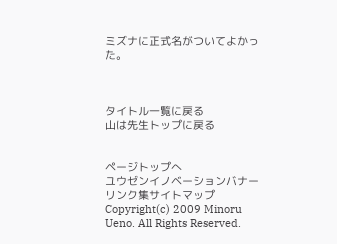ミズナに正式名がついてよかった。



タイトル一覧に戻る
山は先生トップに戻る


ページトップへ
ユウゼンイノベーションバナー
リンク集サイトマップ
Copyright(c) 2009 Minoru Ueno. All Rights Reserved.